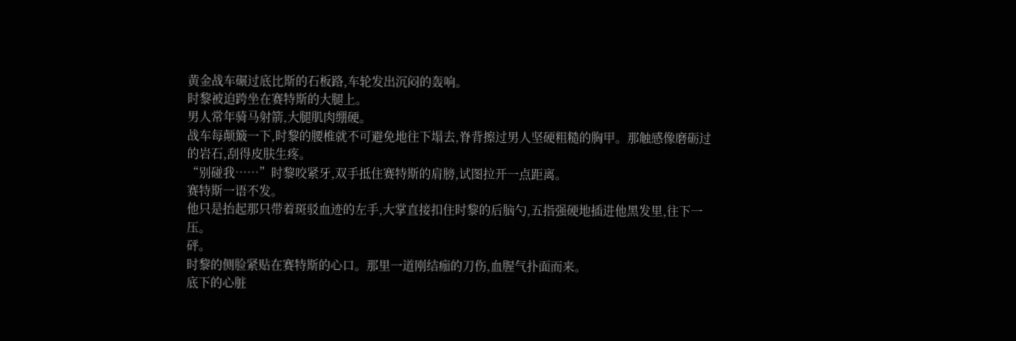黄金战车碾过底比斯的石板路,车轮发出沉闷的轰响。
时黎被迫跨坐在赛特斯的大腿上。
男人常年骑马射箭,大腿肌肉绷硬。
战车每颠簸一下,时黎的腰椎就不可避免地往下塌去,脊背擦过男人坚硬粗糙的胸甲。那触感像磨砺过的岩石,刮得皮肤生疼。
“别碰我……”时黎咬紧牙,双手抵住赛特斯的肩膀,试图拉开一点距离。
赛特斯一语不发。
他只是抬起那只带着斑驳血迹的左手,大掌直接扣住时黎的后脑勺,五指强硬地插进他黑发里,往下一压。
砰。
时黎的侧脸紧贴在赛特斯的心口。那里一道刚结痂的刀伤,血腥气扑面而来。
底下的心脏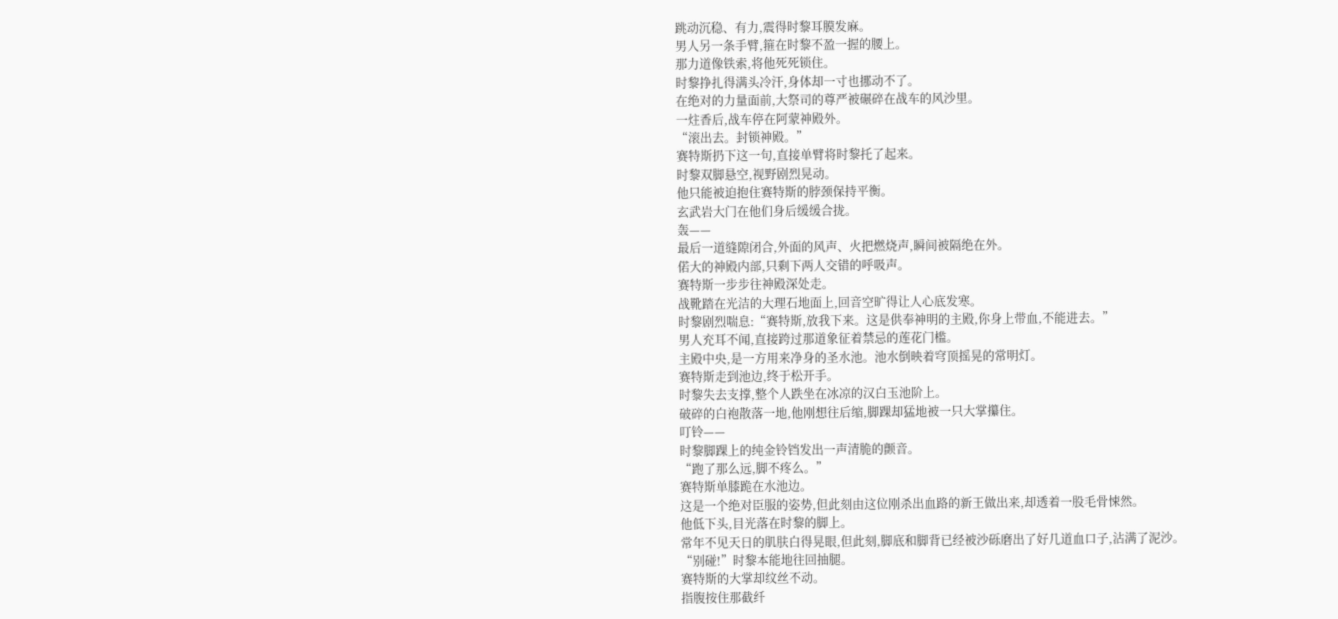跳动沉稳、有力,震得时黎耳膜发麻。
男人另一条手臂,箍在时黎不盈一握的腰上。
那力道像铁索,将他死死锁住。
时黎挣扎得满头冷汗,身体却一寸也挪动不了。
在绝对的力量面前,大祭司的尊严被碾碎在战车的风沙里。
一炷香后,战车停在阿蒙神殿外。
“滚出去。封锁神殿。”
赛特斯扔下这一句,直接单臂将时黎托了起来。
时黎双脚悬空,视野剧烈晃动。
他只能被迫抱住赛特斯的脖颈保持平衡。
玄武岩大门在他们身后缓缓合拢。
轰——
最后一道缝隙闭合,外面的风声、火把燃烧声,瞬间被隔绝在外。
偌大的神殿内部,只剩下两人交错的呼吸声。
赛特斯一步步往神殿深处走。
战靴踏在光洁的大理石地面上,回音空旷得让人心底发寒。
时黎剧烈喘息:“赛特斯,放我下来。这是供奉神明的主殿,你身上带血,不能进去。”
男人充耳不闻,直接跨过那道象征着禁忌的莲花门槛。
主殿中央,是一方用来净身的圣水池。池水倒映着穹顶摇晃的常明灯。
赛特斯走到池边,终于松开手。
时黎失去支撑,整个人跌坐在冰凉的汉白玉池阶上。
破碎的白袍散落一地,他刚想往后缩,脚踝却猛地被一只大掌攥住。
叮铃——
时黎脚踝上的纯金铃铛发出一声清脆的颤音。
“跑了那么远,脚不疼么。”
赛特斯单膝跪在水池边。
这是一个绝对臣服的姿势,但此刻由这位刚杀出血路的新王做出来,却透着一股毛骨悚然。
他低下头,目光落在时黎的脚上。
常年不见天日的肌肤白得晃眼,但此刻,脚底和脚背已经被沙砾磨出了好几道血口子,沾满了泥沙。
“别碰!”时黎本能地往回抽腿。
赛特斯的大掌却纹丝不动。
指腹按住那截纤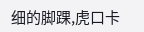细的脚踝,虎口卡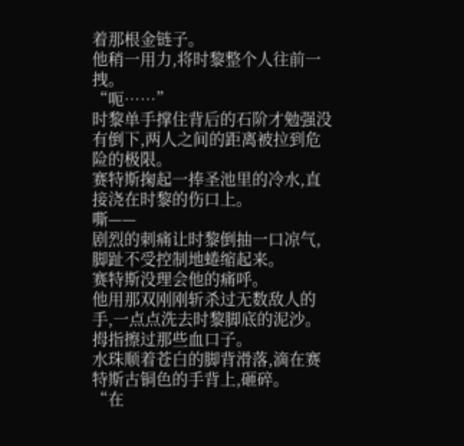着那根金链子。
他稍一用力,将时黎整个人往前一拽。
“呃……”
时黎单手撑住背后的石阶才勉强没有倒下,两人之间的距离被拉到危险的极限。
赛特斯掬起一捧圣池里的冷水,直接浇在时黎的伤口上。
嘶——
剧烈的刺痛让时黎倒抽一口凉气,脚趾不受控制地蜷缩起来。
赛特斯没理会他的痛呼。
他用那双刚刚斩杀过无数敌人的手,一点点洗去时黎脚底的泥沙。
拇指擦过那些血口子。
水珠顺着苍白的脚背滑落,滴在赛特斯古铜色的手背上,砸碎。
“在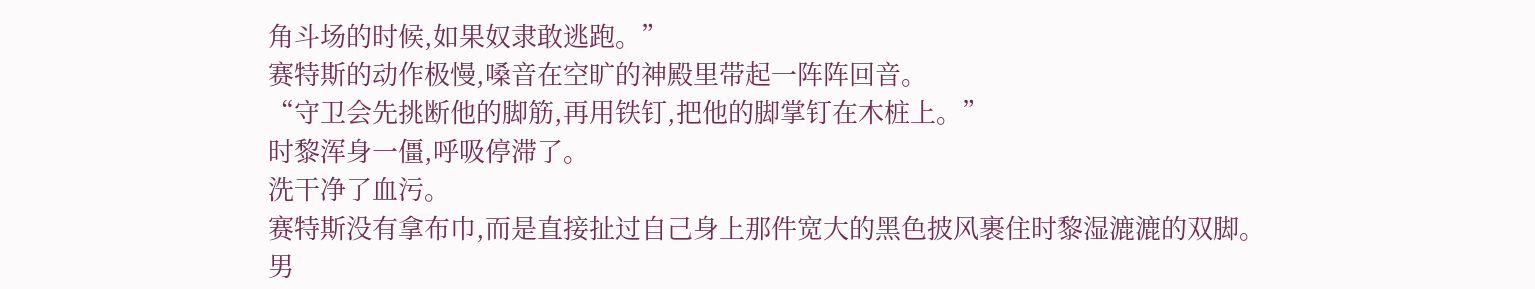角斗场的时候,如果奴隶敢逃跑。”
赛特斯的动作极慢,嗓音在空旷的神殿里带起一阵阵回音。
“守卫会先挑断他的脚筋,再用铁钉,把他的脚掌钉在木桩上。”
时黎浑身一僵,呼吸停滞了。
洗干净了血污。
赛特斯没有拿布巾,而是直接扯过自己身上那件宽大的黑色披风裹住时黎湿漉漉的双脚。
男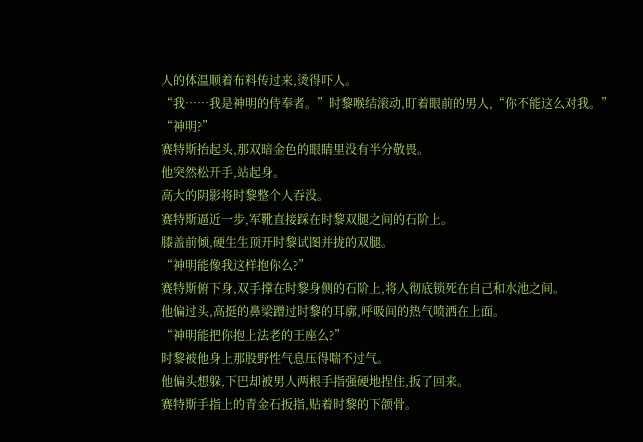人的体温顺着布料传过来,烫得吓人。
“我……我是神明的侍奉者。”时黎喉结滚动,盯着眼前的男人,“你不能这么对我。”
“神明?”
赛特斯抬起头,那双暗金色的眼睛里没有半分敬畏。
他突然松开手,站起身。
高大的阴影将时黎整个人吞没。
赛特斯逼近一步,军靴直接踩在时黎双腿之间的石阶上。
膝盖前倾,硬生生顶开时黎试图并拢的双腿。
“神明能像我这样抱你么?”
赛特斯俯下身,双手撑在时黎身侧的石阶上,将人彻底锁死在自己和水池之间。
他偏过头,高挺的鼻梁蹭过时黎的耳廓,呼吸间的热气喷洒在上面。
“神明能把你抱上法老的王座么?”
时黎被他身上那股野性气息压得喘不过气。
他偏头想躲,下巴却被男人两根手指强硬地捏住,扳了回来。
赛特斯手指上的青金石扳指,贴着时黎的下颌骨。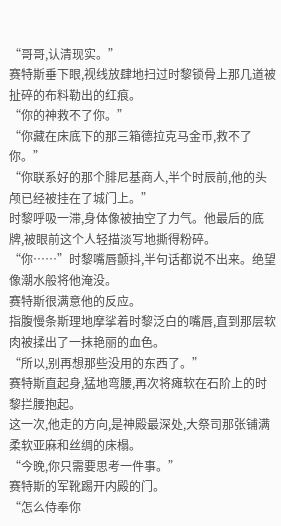“哥哥,认清现实。”
赛特斯垂下眼,视线放肆地扫过时黎锁骨上那几道被扯碎的布料勒出的红痕。
“你的神救不了你。”
“你藏在床底下的那三箱德拉克马金币,救不了你。”
“你联系好的那个腓尼基商人,半个时辰前,他的头颅已经被挂在了城门上。”
时黎呼吸一滞,身体像被抽空了力气。他最后的底牌,被眼前这个人轻描淡写地撕得粉碎。
“你……”时黎嘴唇颤抖,半句话都说不出来。绝望像潮水般将他淹没。
赛特斯很满意他的反应。
指腹慢条斯理地摩挲着时黎泛白的嘴唇,直到那层软肉被揉出了一抹艳丽的血色。
“所以,别再想那些没用的东西了。”
赛特斯直起身,猛地弯腰,再次将瘫软在石阶上的时黎拦腰抱起。
这一次,他走的方向,是神殿最深处,大祭司那张铺满柔软亚麻和丝绸的床榻。
“今晚,你只需要思考一件事。”
赛特斯的军靴踢开内殿的门。
“怎么侍奉你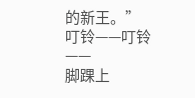的新王。”
叮铃——叮铃——
脚踝上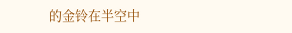的金铃在半空中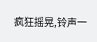疯狂摇晃,铃声一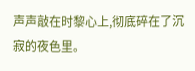声声敲在时黎心上,彻底碎在了沉寂的夜色里。